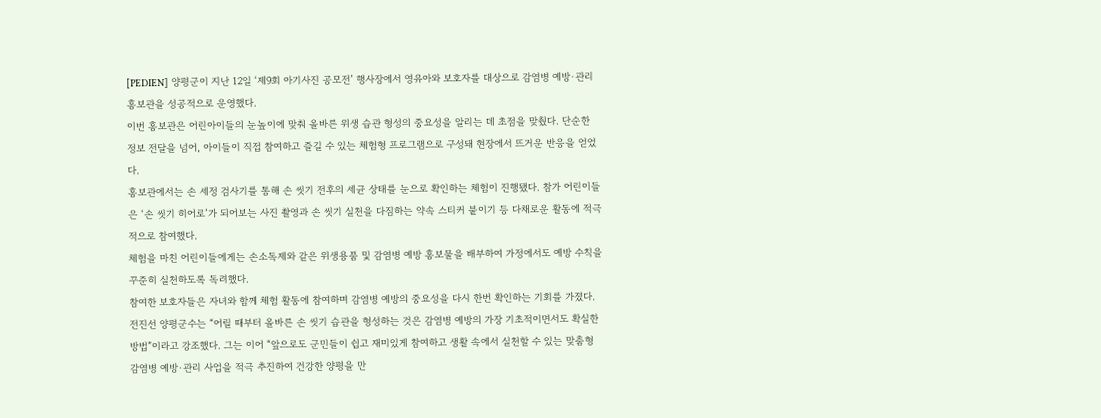[PEDIEN] 양평군이 지난 12일 ‘제9회 아기사진 공모전’ 행사장에서 영유아와 보호자를 대상으로 감염병 예방·관리 홍보관을 성공적으로 운영했다.
이번 홍보관은 어린아이들의 눈높이에 맞춰 올바른 위생 습관 형성의 중요성을 알리는 데 초점을 맞췄다. 단순한 정보 전달을 넘어, 아이들이 직접 참여하고 즐길 수 있는 체험형 프로그램으로 구성돼 현장에서 뜨거운 반응을 얻었다.
홍보관에서는 손 세정 검사기를 통해 손 씻기 전후의 세균 상태를 눈으로 확인하는 체험이 진행됐다. 참가 어린이들은 ‘손 씻기 히어로’가 되어보는 사진 촬영과 손 씻기 실천을 다짐하는 약속 스티커 붙이기 등 다채로운 활동에 적극적으로 참여했다.
체험을 마친 어린이들에게는 손소독제와 같은 위생용품 및 감염병 예방 홍보물을 배부하여 가정에서도 예방 수칙을 꾸준히 실천하도록 독려했다.
참여한 보호자들은 자녀와 함께 체험 활동에 참여하며 감염병 예방의 중요성을 다시 한번 확인하는 기회를 가졌다.
전진선 양평군수는 “어릴 때부터 올바른 손 씻기 습관을 형성하는 것은 감염병 예방의 가장 기초적이면서도 확실한 방법”이라고 강조했다. 그는 이어 “앞으로도 군민들이 쉽고 재미있게 참여하고 생활 속에서 실천할 수 있는 맞춤형 감염병 예방·관리 사업을 적극 추진하여 건강한 양평을 만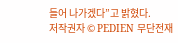들어 나가겠다”고 밝혔다.
저작권자 © PEDIEN 무단전재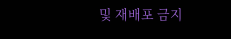및 재배포 금지